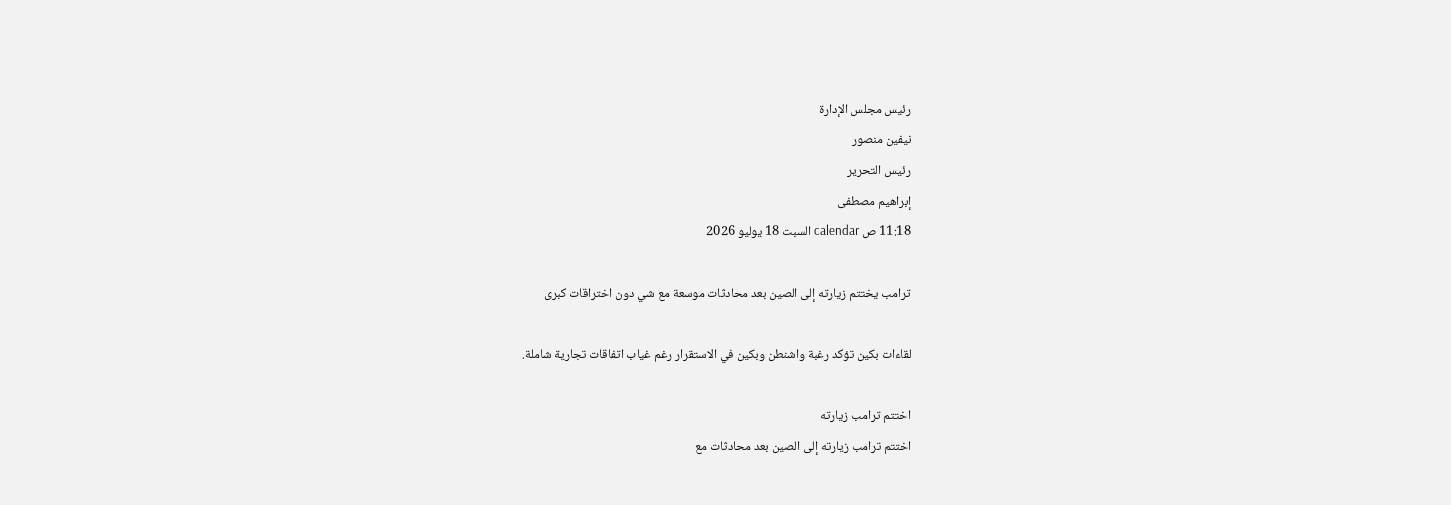رئيس مجلس الإدارة
نيفين منصور
رئيس التحرير
إبراهيم مصطفى
11:18 ص calendar السبت 18 يوليو 2026

ترامب يختتم زيارته إلى الصين بعد محادثات موسعة مع شي دون اختراقات كبرى

لقاءات بكين تؤكد رغبة واشنطن وبكين في الاستقرار رغم غياب اتفاقات تجارية شاملة.

اختتم ترامب زيارته
اختتم ترامب زيارته إلى الصين بعد محادثات مع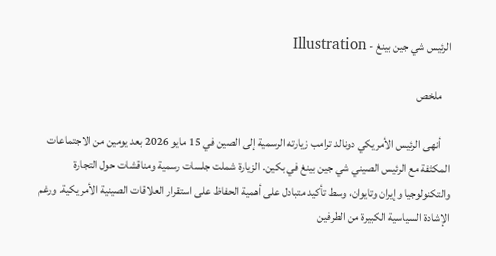الرئيس شي جين بينغ - Illustration

    ملخص

    أنهى الرئيس الأمريكي دونالد ترامب زيارته الرسمية إلى الصين في 15 مايو 2026 بعد يومين من الاجتماعات المكثفة مع الرئيس الصيني شي جين بينغ في بكين. الزيارة شملت جلسات رسمية ومناقشات حول التجارة والتكنولوجيا وإيران وتايوان، وسط تأكيد متبادل على أهمية الحفاظ على استقرار العلاقات الصينية الأمريكية. ورغم الإشادة السياسية الكبيرة من الطرفين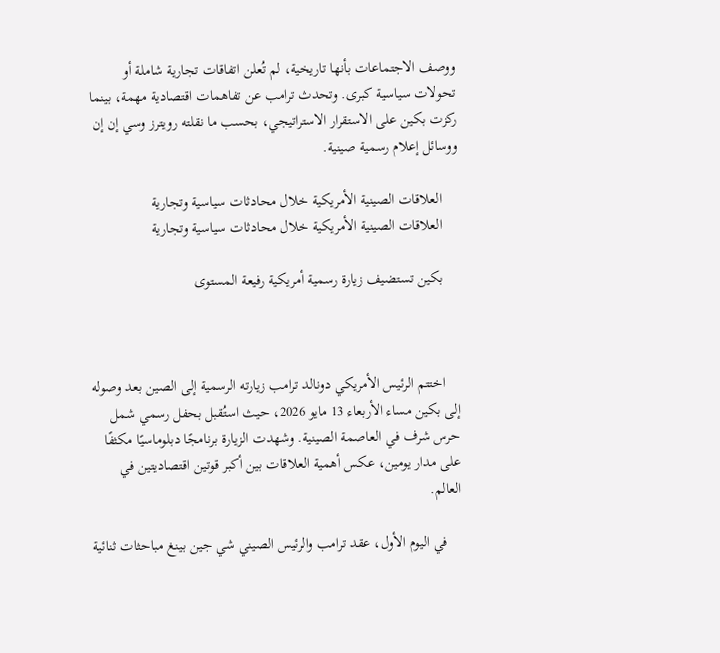ووصف الاجتماعات بأنها تاريخية، لم تُعلن اتفاقات تجارية شاملة أو تحولات سياسية كبرى. وتحدث ترامب عن تفاهمات اقتصادية مهمة، بينما ركزت بكين على الاستقرار الاستراتيجي، بحسب ما نقلته رويترز وسي إن إن ووسائل إعلام رسمية صينية.

    العلاقات الصينية الأمريكية خلال محادثات سياسية وتجارية
    العلاقات الصينية الأمريكية خلال محادثات سياسية وتجارية

    بكين تستضيف زيارة رسمية أمريكية رفيعة المستوى



    اختتم الرئيس الأمريكي دونالد ترامب زيارته الرسمية إلى الصين بعد وصوله إلى بكين مساء الأربعاء 13 مايو 2026، حيث استُقبل بحفل رسمي شمل حرس شرف في العاصمة الصينية. وشهدت الزيارة برنامجًا دبلوماسيًا مكثفًا على مدار يومين، عكس أهمية العلاقات بين أكبر قوتين اقتصاديتين في العالم.

    في اليوم الأول، عقد ترامب والرئيس الصيني شي جين بينغ مباحثات ثنائية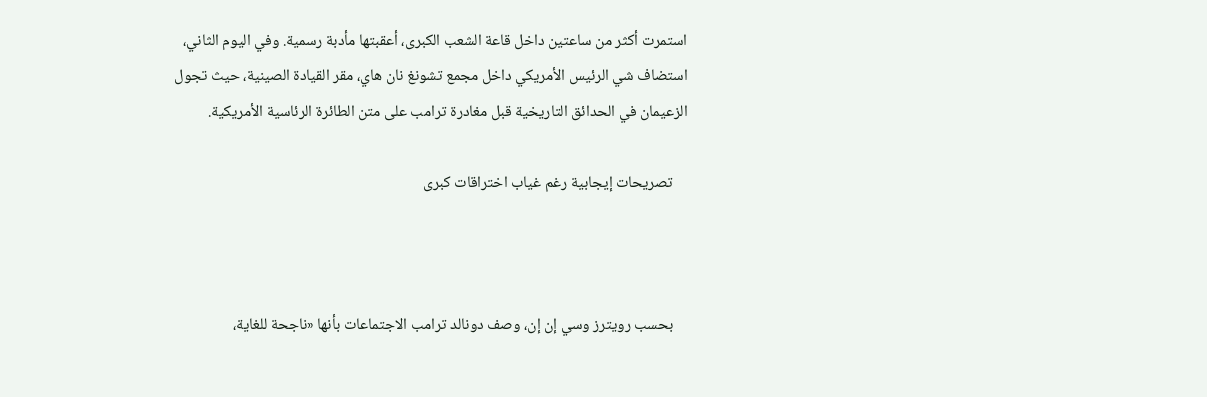استمرت أكثر من ساعتين داخل قاعة الشعب الكبرى، أعقبتها مأدبة رسمية. وفي اليوم الثاني، استضاف شي الرئيس الأمريكي داخل مجمع تشونغ نان هاي، مقر القيادة الصينية، حيث تجول الزعيمان في الحدائق التاريخية قبل مغادرة ترامب على متن الطائرة الرئاسية الأمريكية.

    تصريحات إيجابية رغم غياب اختراقات كبرى



    بحسب رويترز وسي إن إن، وصف دونالد ترامب الاجتماعات بأنها «ناجحة للغاية،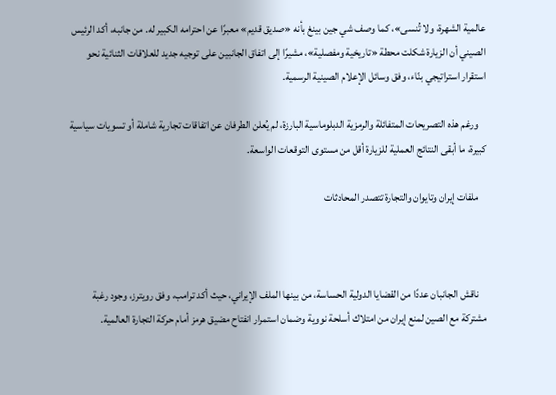عالمية الشهرة، ولا تُنسى»، كما وصف شي جين بينغ بأنه «صديق قديم» معبرًا عن احترامه الكبير له. من جانبه، أكد الرئيس الصيني أن الزيارة شكلت محطة «تاريخية ومفصلية»، مشيرًا إلى اتفاق الجانبين على توجيه جديد للعلاقات الثنائية نحو استقرار استراتيجي بنّاء، وفق وسائل الإعلام الصينية الرسمية.

    ورغم هذه التصريحات المتفائلة والرمزية الدبلوماسية البارزة، لم يُعلن الطرفان عن اتفاقات تجارية شاملة أو تسويات سياسية كبيرة، ما أبقى النتائج العملية للزيارة أقل من مستوى التوقعات الواسعة.

    ملفات إيران وتايوان والتجارة تتصدر المحادثات



    ناقش الجانبان عددًا من القضايا الدولية الحساسة، من بينها الملف الإيراني، حيث أكد ترامب، وفق رويترز، وجود رغبة مشتركة مع الصين لمنع إيران من امتلاك أسلحة نووية وضمان استمرار انفتاح مضيق هرمز أمام حركة التجارة العالمية.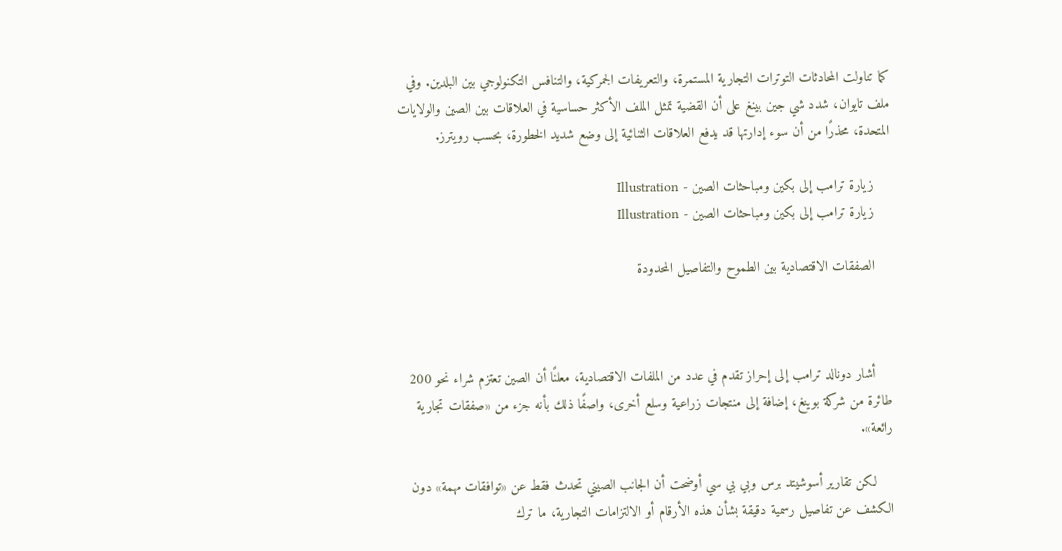كما تناولت المحادثات التوترات التجارية المستمرة، والتعريفات الجمركية، والتنافس التكنولوجي بين البلدين. وفي ملف تايوان، شدد شي جين بينغ على أن القضية تمثل الملف الأكثر حساسية في العلاقات بين الصين والولايات المتحدة، محذرًا من أن سوء إدارتها قد يدفع العلاقات الثنائية إلى وضع شديد الخطورة، بحسب رويترز.

    زيارة ترامب إلى بكين ومباحثات الصين - Illustration
    زيارة ترامب إلى بكين ومباحثات الصين - Illustration

    الصفقات الاقتصادية بين الطموح والتفاصيل المحدودة



    أشار دونالد ترامب إلى إحراز تقدم في عدد من الملفات الاقتصادية، معلنًا أن الصين تعتزم شراء نحو 200 طائرة من شركة بوينغ، إضافة إلى منتجات زراعية وسلع أخرى، واصفًا ذلك بأنه جزء من «صفقات تجارية رائعة».

    لكن تقارير أسوشيتد برس وبي بي سي أوضحت أن الجانب الصيني تحدث فقط عن «توافقات مهمة» دون الكشف عن تفاصيل رسمية دقيقة بشأن هذه الأرقام أو الالتزامات التجارية، ما ترك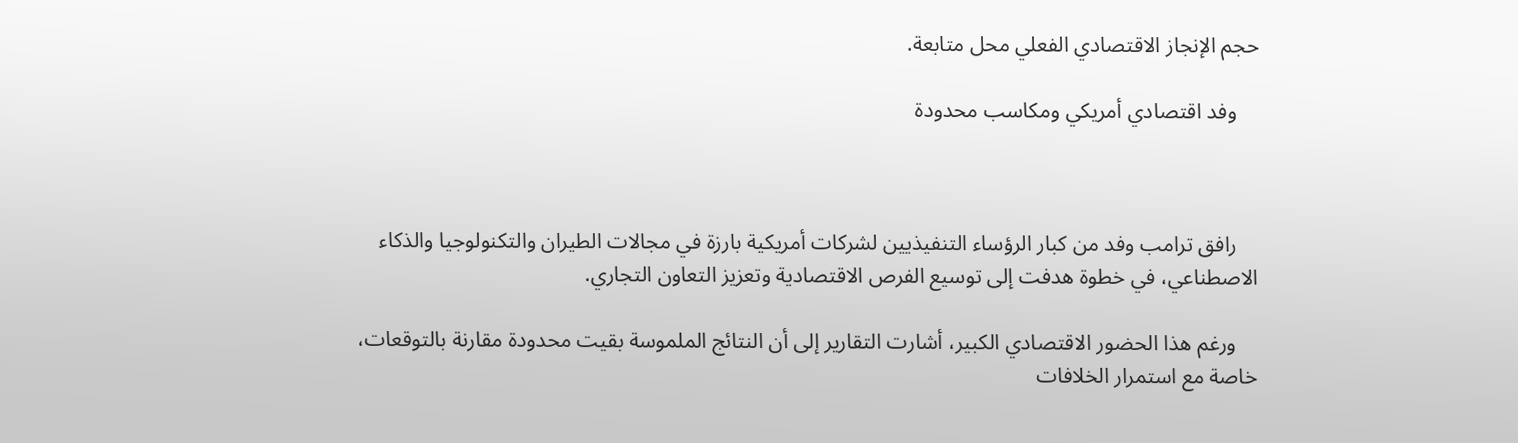حجم الإنجاز الاقتصادي الفعلي محل متابعة.

    وفد اقتصادي أمريكي ومكاسب محدودة



    رافق ترامب وفد من كبار الرؤساء التنفيذيين لشركات أمريكية بارزة في مجالات الطيران والتكنولوجيا والذكاء الاصطناعي، في خطوة هدفت إلى توسيع الفرص الاقتصادية وتعزيز التعاون التجاري.

    ورغم هذا الحضور الاقتصادي الكبير، أشارت التقارير إلى أن النتائج الملموسة بقيت محدودة مقارنة بالتوقعات، خاصة مع استمرار الخلافات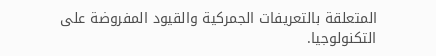المتعلقة بالتعريفات الجمركية والقيود المفروضة على التكنولوجيا.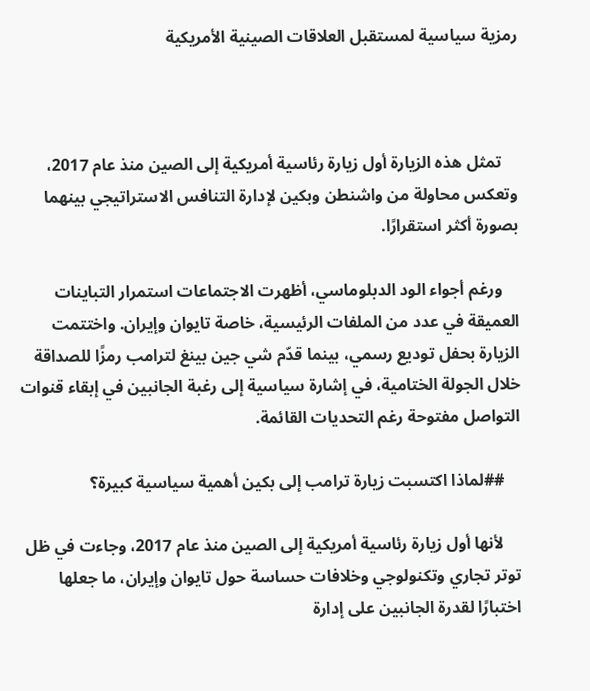رمزية سياسية لمستقبل العلاقات الصينية الأمريكية



    تمثل هذه الزيارة أول زيارة رئاسية أمريكية إلى الصين منذ عام 2017، وتعكس محاولة من واشنطن وبكين لإدارة التنافس الاستراتيجي بينهما بصورة أكثر استقرارًا.

    ورغم أجواء الود الدبلوماسي، أظهرت الاجتماعات استمرار التباينات العميقة في عدد من الملفات الرئيسية، خاصة تايوان وإيران. واختتمت الزيارة بحفل توديع رسمي، بينما قدّم شي جين بينغ لترامب رمزًا للصداقة خلال الجولة الختامية، في إشارة سياسية إلى رغبة الجانبين في إبقاء قنوات التواصل مفتوحة رغم التحديات القائمة.

    ##لماذا اكتسبت زيارة ترامب إلى بكين أهمية سياسية كبيرة؟

    لأنها أول زيارة رئاسية أمريكية إلى الصين منذ عام 2017، وجاءت في ظل توتر تجاري وتكنولوجي وخلافات حساسة حول تايوان وإيران، ما جعلها اختبارًا لقدرة الجانبين على إدارة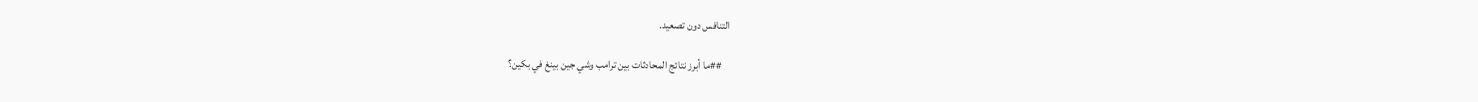التنافس دون تصعيد.

    ##ما أبرز نتائج المحادثات بين ترامب وشي جين بينغ في بكين؟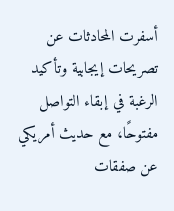أسفرت المحادثات عن تصريحات إيجابية وتأكيد الرغبة في إبقاء التواصل مفتوحًا، مع حديث أمريكي عن صفقات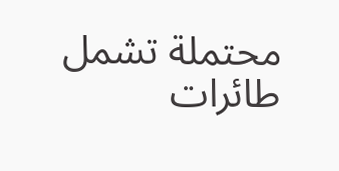محتملة تشمل طائرات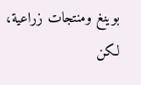بوينغ ومنتجات زراعية، لكن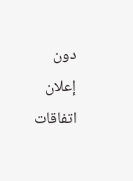دون إعلان اتفاقات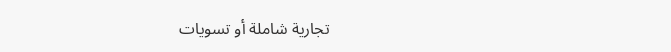تجارية شاملة أو تسويات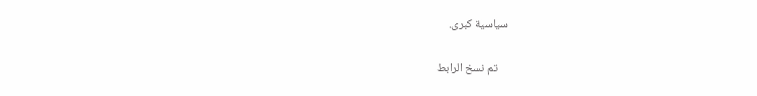سياسية كبرى.

    تم نسخ الرابط